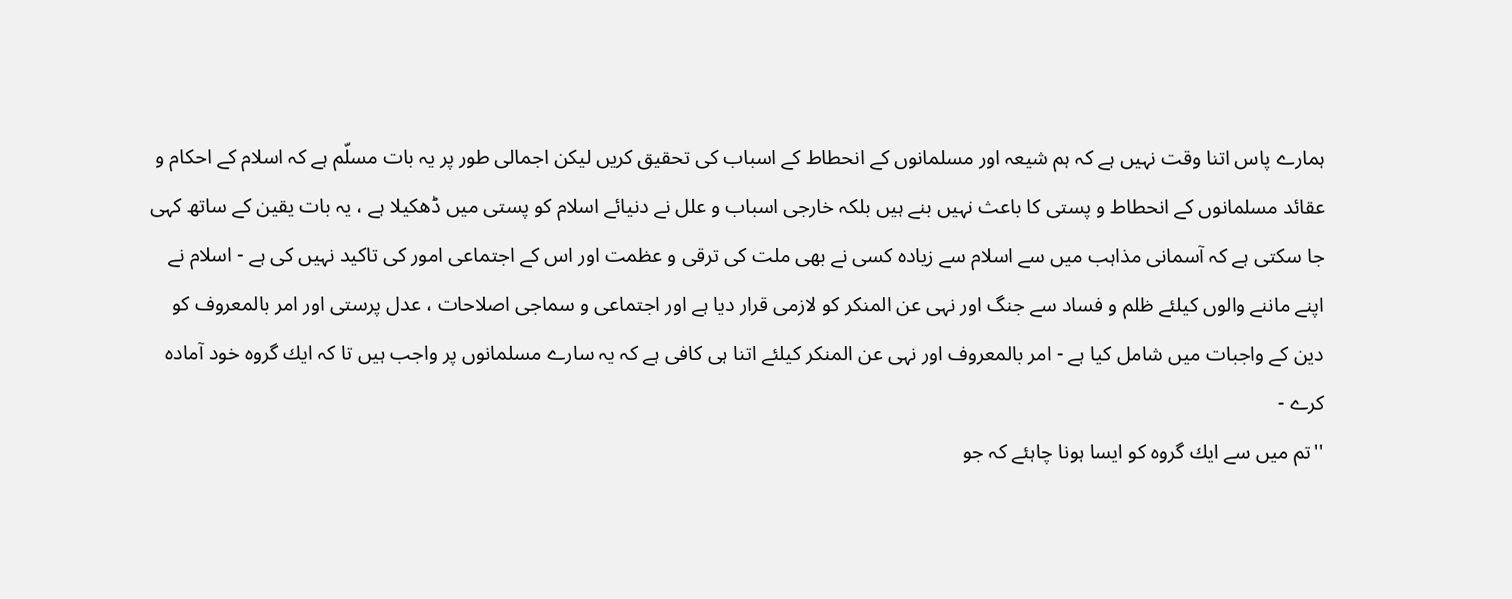ہمارے پاس اتنا وقت نہيں ہے كہ ہم شيعہ اور مسلمانوں كے انحطاط كے اسباب كى تحقيق كريں ليكن اجمالى طور پر يہ بات مسلّم ہے كہ اسلام كے احكام و عقائد مسلمانوں كے انحطاط و پستى كا باعث نہيں بنے ہيں بلكہ خارجى اسباب و علل نے دنيائے اسلام كو پستى ميں ڈھكيلا ہے ، يہ بات يقين كے ساتھ كہى جا سكتى ہے كہ آسمانى مذاہب ميں سے اسلام سے زيادہ كسى نے بھى ملت كى ترقى و عظمت اور اس كے اجتماعى امور كى تاكيد نہيں كى ہے - اسلام نے اپنے ماننے والوں كيلئے ظلم و فساد سے جنگ اور نہى عن المنكر كو لازمى قرار ديا ہے اور اجتماعى و سماجى اصلاحات ، عدل پرستى اور امر بالمعروف كو دين كے واجبات ميں شامل كيا ہے - امر بالمعروف اور نہى عن المنكر كيلئے اتنا ہى كافى ہے كہ يہ سارے مسلمانوں پر واجب ہيں تا كہ ايك گروہ خود آمادہ كرے -
''تم ميں سے ايك گروہ كو ايسا ہونا چاہئے كہ جو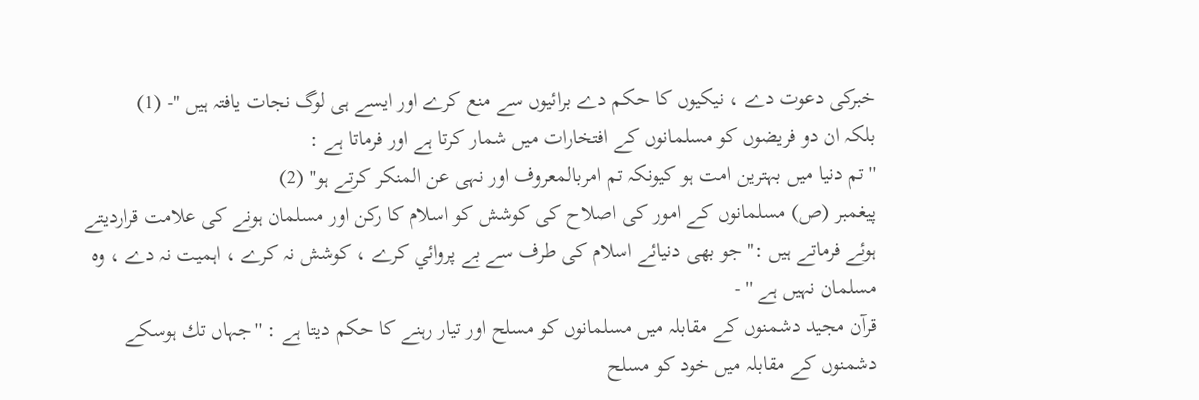خبركى دعوت دے ، نيكيوں كا حكم دے برائيوں سے منع كرے اور ايسے ہى لوگ نجات يافتہ ہيں ''- (1)
بلكہ ان دو فريضوں كو مسلمانوں كے افتخارات ميں شمار كرتا ہے اور فرماتا ہے :
'' تم دنيا ميں بہترين امت ہو كيونكہ تم امربالمعروف اور نہى عن المنكر كرتے ہو'' (2)
پيغمبر (ص) مسلمانوں كے امور كى اصلاح كى كوشش كو اسلام كا ركن اور مسلمان ہونے كى علامت قرارديتے ہوئے فرماتے ہيں :'' جو بھى دنيائے اسلام كى طرف سے بے پروائي كرے ، كوشش نہ كرے ، اہميت نہ دے ، وہ مسلمان نہيں ہے '' -
قرآن مجيد دشمنوں كے مقابلہ ميں مسلمانوں كو مسلح اور تيار رہنے كا حكم ديتا ہے : ''جہاں تك ہوسكے دشمنوں كے مقابلہ ميں خود كو مسلح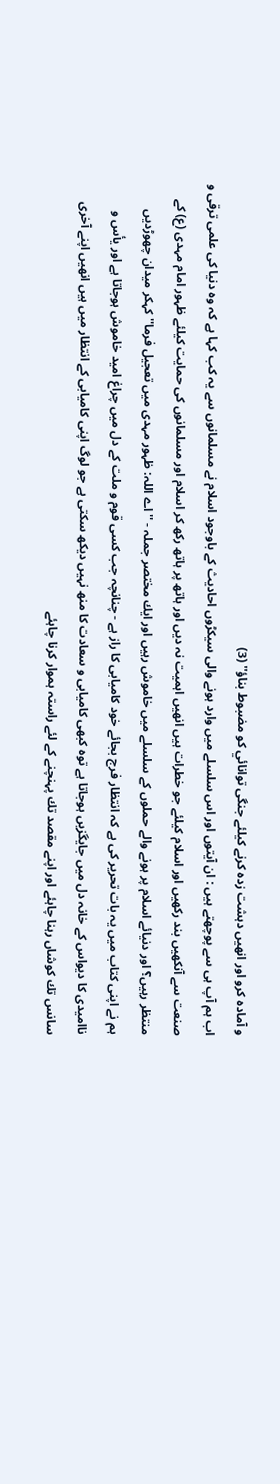و آمادہ كرو اور انھيں دہشت زدہ كرنے كيلئے جنگى توانائي كو مضبوط بناؤ'' (3)
اب ہم آپ ہى سے پوچھتے ہيں : ان آيتوں اور اس سلسلے ميں وارد ہونے والى سيكڑوں احاديث كے باوجود اسلام نے مسلمانوں سے يہ كب كہا ہے كہ وہ دنيا كى علمى ترقى و صنعت سے آنكھيں بند ركھيں اور اسلام كيلئے جو خطرات ہيں انھيں اہميت نہ ديں اور ہاتھ پر ہاتھ ركھ كر اسلام اور مسلمانوں كى حمايت كيلئے ظہور امام مہدى (ع) كے منتظر رہيں؟ اور دنيائے اسلام پر ہونے والے حملوں كے سلسلے ميں خاموش رہيں اور ايك مختصر جملہ - '' اے اللہ: ظہور مہدى ميں تعجيل فرما'' كہكر ميدان چھوڑديں
ہم نے اپنى كتاب ميں يہ بات تحرير كى ہے كہ انتظار فرج بجائے خود كاميابى كا راز ہے - چنانچہ جب كسى قوم و ملت كے دل ميں چراغ اميد خاموش ہوجاتا ہے اور يأس و نااميدى كا ديواس كے خانہ دل ميں جايگزيں ہوجاتا ہے توہ كبھى كاميابى و سعادت كا منھ نہيں ديكھ سكتى ہے جو لوگ اپنى كاميابى كے انتظار ميں ہيں انھيں اپنے آخرى سانس تك كوشاں رہنا چاہئے اور اپنے مقصد تك پہنچنے كے لئے راستہ ہموار كرنا چاہئے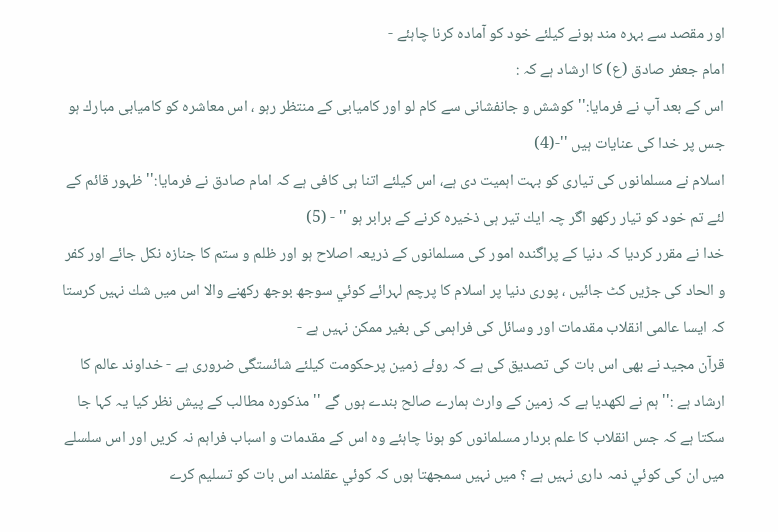اور مقصد سے بہرہ مند ہونے كيلئے خود كو آمادہ كرنا چاہئے -
امام جعفر صادق (ع) كا ارشاد ہے كہ :
اس كے بعد آپ نے فرمايا:'' كوشش و جانفشانى سے كام لو اور كاميابى كے منتظر رہو ، اس معاشرہ كو كاميابى مبارك ہو جس پر خدا كى عنايات ہيں ''-(4)
اسلام نے مسلمانوں كى تيارى كو بہت اہميت دى ہے، اس كيلئے اتنا ہى كافى ہے كہ امام صادق نے فرمايا:'' ظہور قائم كے لئے تم خود كو تيار ركھو اگر چہ ايك تير ہى ذخيرہ كرنے كے برابر ہو '' - (5)
خدا نے مقرر كرديا كہ دنيا كے پراگندہ امور كى مسلمانوں كے ذريعہ اصلاح ہو اور ظلم و ستم كا جنازہ نكل جائے اور كفر و الحاد كى جڑيں كٹ جائيں ، پورى دنيا پر اسلام كا پرچم لہرائے كوئي سوجھ بوجھ ركھنے والا اس ميں شك نہيں كرستا كہ ايسا عالمى انقلاب مقدمات اور وسائل كى فراہمى كى بغير ممكن نہيں ہے -
قرآن مجيد نے بھى اس بات كى تصديق كى ہے كہ روئے زمين پرحكومت كيلئے شائستگى ضرورى ہے - خداوند عالم كا ارشاد ہے :'' ہم نے لكھديا ہے كہ زمين كے وارث ہمارے صالح بندے ہوں گے '' مذكورہ مطالب كے پيش نظر كيا يہ كہا جا سكتا ہے كہ جس انقلاب كا علم بردار مسلمانوں كو ہونا چاہئے وہ اس كے مقدمات و اسباب فراہم نہ كريں اور اس سلسلے ميں ان كى كوئي ذمہ دارى نہيں ہے ؟ ميں نہيں سمجھتا ہوں كہ كوئي عقلمند اس بات كو تسليم كرے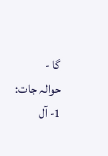گا -
حوالہ جات:
1- آل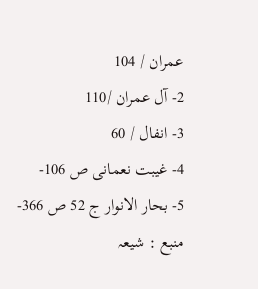عمران / 104
2- آل عمران /110
3- انفال / 60
4- غيبت نعمانى ص 106-
5- بحار الانوار ج 52 ص 366-
منبع : شيعہ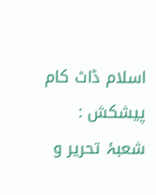اسلام ڈاٹ کام
پيشکش : شعبۂ تحرير و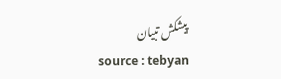پيشکش تبيان
source : tebyan